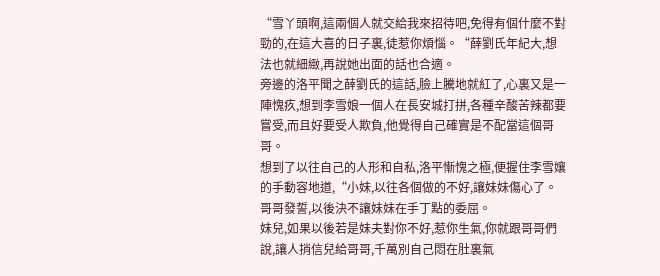“雪丫頭啊,這兩個人就交給我來招待吧,免得有個什麼不對勁的,在這大喜的日子裏,徒惹你煩惱。“薛劉氏年紀大,想法也就細緻,再說她出面的話也合適。
旁邊的洛平聞之薛劉氏的這話,臉上騰地就紅了,心裏又是一陣愧疚,想到李雪娘一個人在長安城打拼,各種辛酸苦辣都要嘗受,而且好要受人欺負,他覺得自己確實是不配當這個哥哥。
想到了以往自己的人形和自私,洛平慚愧之極,便握住李雪孃的手動容地道,“小妹,以往各個做的不好,讓妹妹傷心了。哥哥發誓,以後決不讓妹妹在手丁點的委屈。
妹兒,如果以後若是妹夫對你不好,惹你生氣,你就跟哥哥們說,讓人捎信兒給哥哥,千萬別自己悶在肚裏氣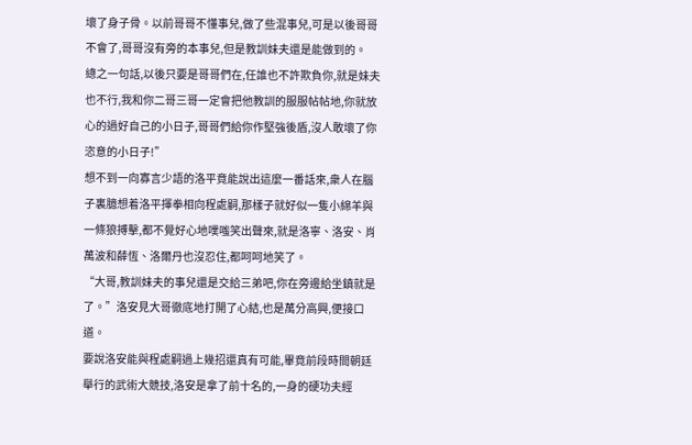壞了身子骨。以前哥哥不懂事兒,做了些混事兒,可是以後哥哥不會了,哥哥沒有旁的本事兒,但是教訓妹夫還是能做到的。
總之一句話,以後只要是哥哥們在,任誰也不許欺負你,就是妹夫也不行,我和你二哥三哥一定會把他教訓的服服帖帖地,你就放心的過好自己的小日子,哥哥們給你作堅強後盾,沒人敢壞了你恣意的小日子!”
想不到一向寡言少語的洛平竟能說出這麼一番話來,衆人在腦子裏臆想着洛平揮拳相向程處嗣,那樣子就好似一隻小綿羊與一條狼搏擊,都不覺好心地噗嗤笑出聲來,就是洛寧、洛安、肖萬波和薛恆、洛爾丹也沒忍住,都呵呵地笑了。
“大哥,教訓妹夫的事兒還是交給三弟吧,你在旁邊給坐鎮就是了。”洛安見大哥徹底地打開了心結,也是萬分高興,便接口道。
要說洛安能與程處嗣過上幾招還真有可能,畢竟前段時間朝廷舉行的武術大競技,洛安是拿了前十名的,一身的硬功夫經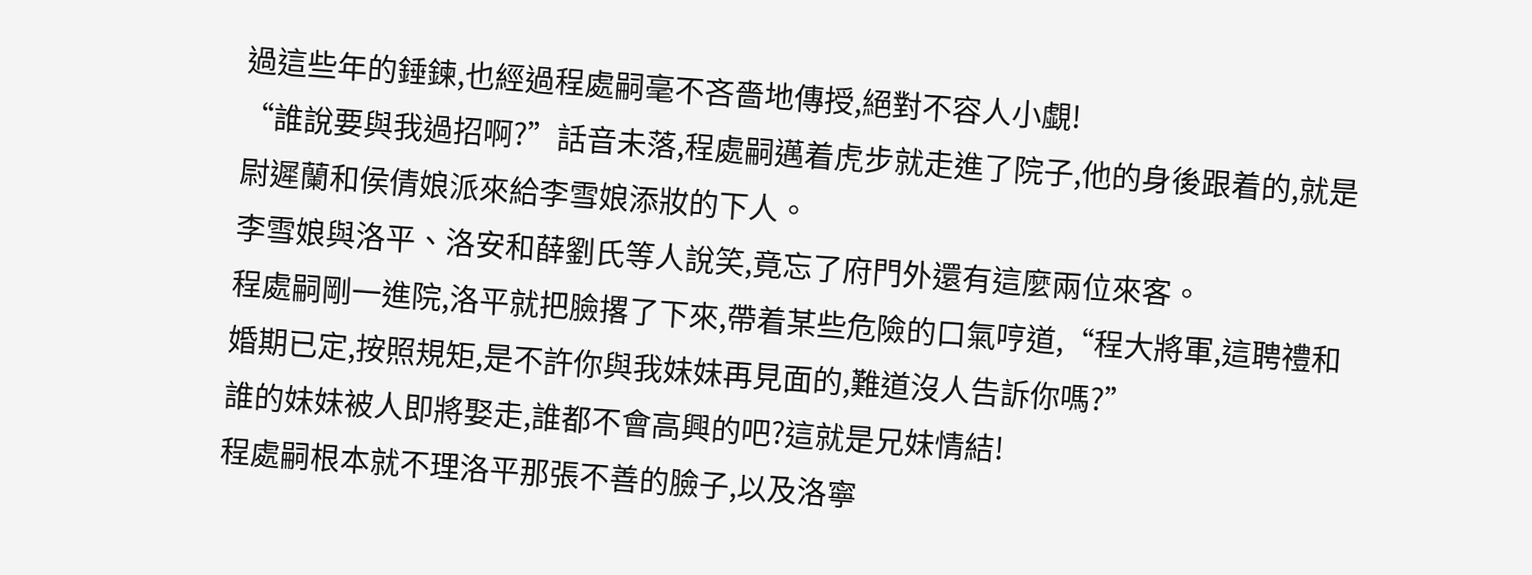過這些年的錘鍊,也經過程處嗣毫不吝嗇地傳授,絕對不容人小覷!
“誰說要與我過招啊?”話音未落,程處嗣邁着虎步就走進了院子,他的身後跟着的,就是尉遲蘭和侯倩娘派來給李雪娘添妝的下人。
李雪娘與洛平、洛安和薛劉氏等人說笑,竟忘了府門外還有這麼兩位來客。
程處嗣剛一進院,洛平就把臉撂了下來,帶着某些危險的口氣哼道,“程大將軍,這聘禮和婚期已定,按照規矩,是不許你與我妹妹再見面的,難道沒人告訴你嗎?”
誰的妹妹被人即將娶走,誰都不會高興的吧?這就是兄妹情結!
程處嗣根本就不理洛平那張不善的臉子,以及洛寧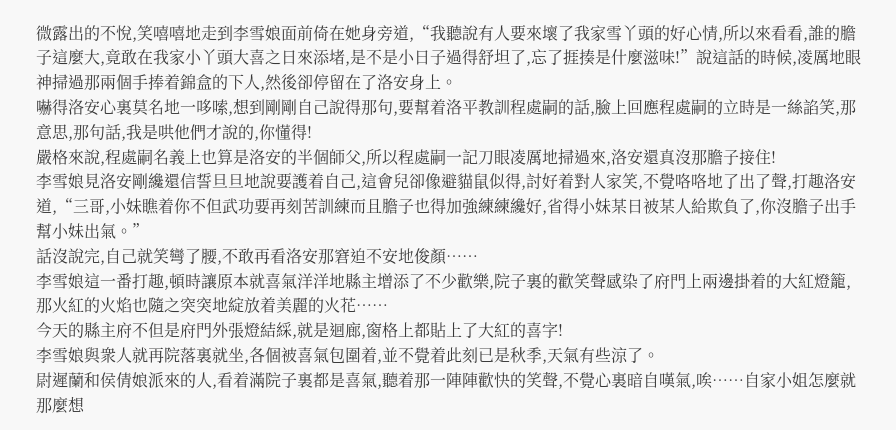微露出的不悅,笑嘻嘻地走到李雪娘面前倚在她身旁道,“我聽說有人要來壞了我家雪丫頭的好心情,所以來看看,誰的膽子這麼大,竟敢在我家小丫頭大喜之日來添堵,是不是小日子過得舒坦了,忘了捱揍是什麼滋味!”說這話的時候,凌厲地眼神掃過那兩個手捧着錦盒的下人,然後卻停留在了洛安身上。
嚇得洛安心裏莫名地一哆嗦,想到剛剛自己說得那句,要幫着洛平教訓程處嗣的話,臉上回應程處嗣的立時是一絲諂笑,那意思,那句話,我是哄他們才說的,你懂得!
嚴格來說,程處嗣名義上也算是洛安的半個師父,所以程處嗣一記刀眼凌厲地掃過來,洛安還真沒那膽子接住!
李雪娘見洛安剛纔還信誓旦旦地說要護着自己,這會兒卻像避貓鼠似得,討好着對人家笑,不覺咯咯地了出了聲,打趣洛安道,“三哥,小妹瞧着你不但武功要再刻苦訓練而且膽子也得加強練練纔好,省得小妹某日被某人給欺負了,你沒膽子出手幫小妹出氣。”
話沒說完,自己就笑彎了腰,不敢再看洛安那窘迫不安地俊顏……
李雪娘這一番打趣,頓時讓原本就喜氣洋洋地縣主增添了不少歡樂,院子裏的歡笑聲感染了府門上兩邊掛着的大紅燈籠,那火紅的火焰也隨之突突地綻放着美麗的火花……
今天的縣主府不但是府門外張燈結綵,就是迴廊,窗格上都貼上了大紅的喜字!
李雪娘與衆人就再院落裏就坐,各個被喜氣包圍着,並不覺着此刻已是秋季,天氣有些涼了。
尉遲蘭和侯倩娘派來的人,看着滿院子裏都是喜氣,聽着那一陣陣歡快的笑聲,不覺心裏暗自嘆氣,唉……自家小姐怎麼就那麼想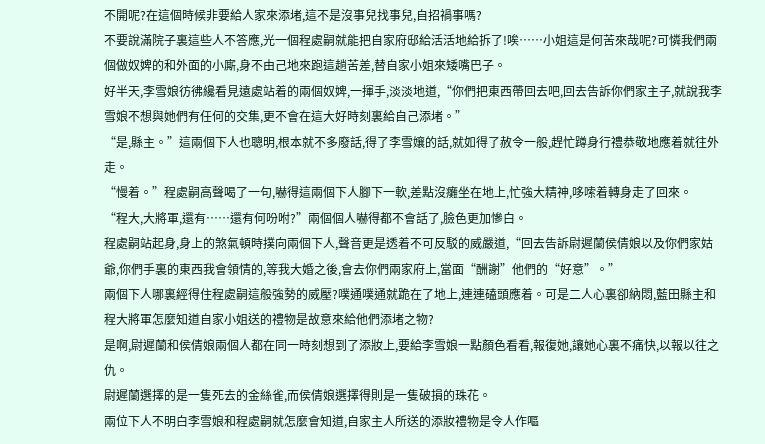不開呢?在這個時候非要給人家來添堵,這不是沒事兒找事兒,自招禍事嗎?
不要說滿院子裏這些人不答應,光一個程處嗣就能把自家府邸給活活地給拆了!唉……小姐這是何苦來哉呢?可憐我們兩個做奴婢的和外面的小廝,身不由己地來跑這趟苦差,替自家小姐來矮嘴巴子。
好半天,李雪娘彷彿纔看見遠處站着的兩個奴婢,一揮手,淡淡地道,“你們把東西帶回去吧,回去告訴你們家主子,就說我李雪娘不想與她們有任何的交集,更不會在這大好時刻裏給自己添堵。”
“是,縣主。”這兩個下人也聰明,根本就不多廢話,得了李雪孃的話,就如得了赦令一般,趕忙蹲身行禮恭敬地應着就往外走。
“慢着。”程處嗣高聲喝了一句,嚇得這兩個下人腳下一軟,差點沒癱坐在地上,忙強大精神,哆嗦着轉身走了回來。
“程大,大將軍,還有……還有何吩咐?”兩個個人嚇得都不會話了,臉色更加慘白。
程處嗣站起身,身上的煞氣頓時撲向兩個下人,聲音更是透着不可反駁的威嚴道,“回去告訴尉遲蘭侯倩娘以及你們家姑爺,你們手裏的東西我會領情的,等我大婚之後,會去你們兩家府上,當面“酬謝”他們的“好意”。”
兩個下人哪裏經得住程處嗣這般強勢的威壓?噗通噗通就跪在了地上,連連磕頭應着。可是二人心裏卻納悶,藍田縣主和程大將軍怎麼知道自家小姐送的禮物是故意來給他們添堵之物?
是啊,尉遲蘭和侯倩娘兩個人都在同一時刻想到了添妝上,要給李雪娘一點顏色看看,報復她,讓她心裏不痛快,以報以往之仇。
尉遲蘭選擇的是一隻死去的金絲雀,而侯倩娘選擇得則是一隻破損的珠花。
兩位下人不明白李雪娘和程處嗣就怎麼會知道,自家主人所送的添妝禮物是令人作嘔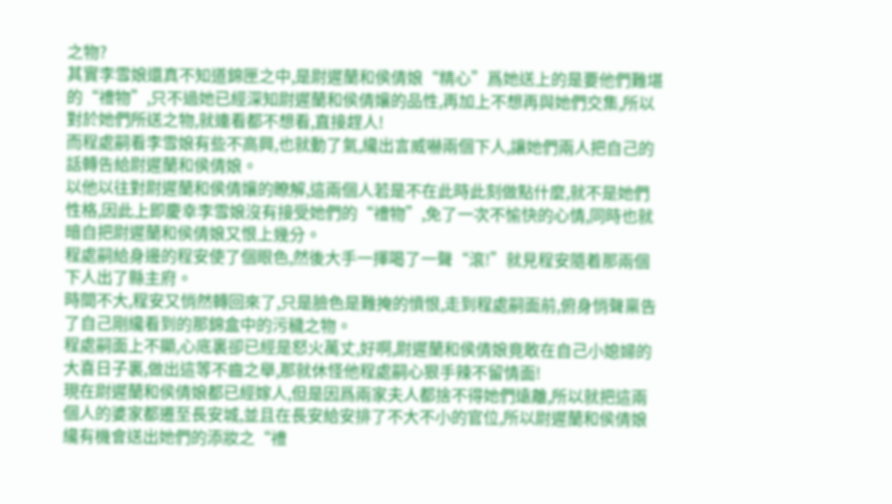之物?
其實李雪娘還真不知道錦匣之中,是尉遲蘭和侯倩娘“精心”爲她送上的是要他們難堪的“禮物”,只不過她已經深知尉遲蘭和侯倩孃的品性,再加上不想再與她們交集,所以對於她們所送之物,就連看都不想看,直接趕人!
而程處嗣看李雪娘有些不高興,也就動了氣,纔出言威嚇兩個下人,讓她們兩人把自己的話轉告給尉遲蘭和侯倩娘。
以他以往對尉遲蘭和侯倩孃的瞭解,這兩個人若是不在此時此刻做點什麼,就不是她們性格,因此上即慶幸李雪娘沒有接受她們的“禮物”,免了一次不愉快的心情,同時也就暗自把尉遲蘭和侯倩娘又恨上幾分。
程處嗣給身邊的程安使了個眼色,然後大手一揮喝了一聲“滾!”就見程安隨着那兩個下人出了縣主府。
時間不大,程安又悄然轉回來了,只是臉色是難掩的憤恨,走到程處嗣面前,俯身悄聲稟告了自己剛纔看到的那錦盒中的污穢之物。
程處嗣面上不顯,心底裏卻已經是怒火萬丈,好啊,尉遲蘭和侯倩娘竟敢在自己小媳婦的大喜日子裏,做出這等不齒之舉,那就休怪他程處嗣心狠手辣不留情面!
現在尉遲蘭和侯倩娘都已經嫁人,但是因爲兩家夫人都捨不得她們遠離,所以就把這兩個人的婆家都遷至長安城,並且在長安給安排了不大不小的官位,所以尉遲蘭和侯倩娘纔有機會送出她們的添妝之“禮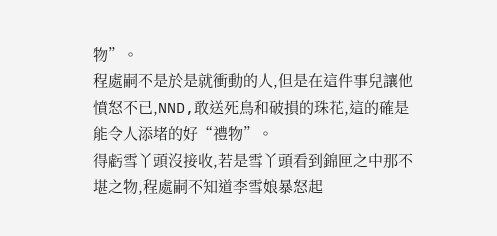物”。
程處嗣不是於是就衝動的人,但是在這件事兒讓他憤怒不已,NND,敢送死鳥和破損的珠花,這的確是能令人添堵的好“禮物”。
得虧雪丫頭沒接收,若是雪丫頭看到錦匣之中那不堪之物,程處嗣不知道李雪娘暴怒起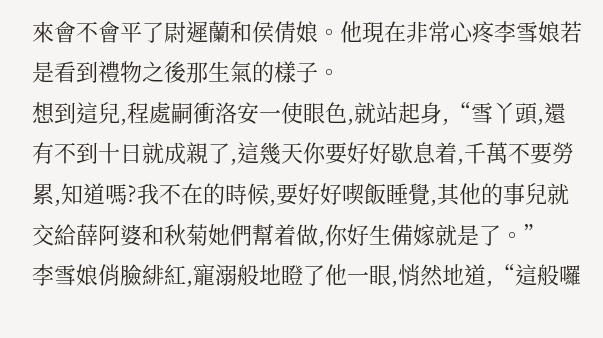來會不會平了尉遲蘭和侯倩娘。他現在非常心疼李雪娘若是看到禮物之後那生氣的樣子。
想到這兒,程處嗣衝洛安一使眼色,就站起身,“雪丫頭,還有不到十日就成親了,這幾天你要好好歇息着,千萬不要勞累,知道嗎?我不在的時候,要好好喫飯睡覺,其他的事兒就交給薛阿婆和秋菊她們幫着做,你好生備嫁就是了。”
李雪娘俏臉緋紅,寵溺般地瞪了他一眼,悄然地道,“這般囉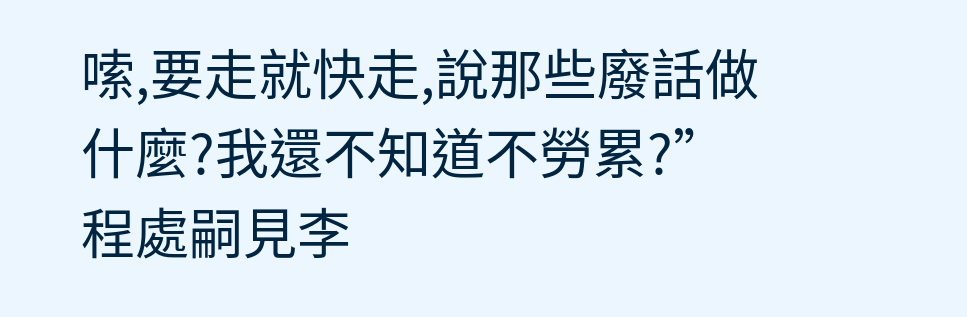嗦,要走就快走,說那些廢話做什麼?我還不知道不勞累?”
程處嗣見李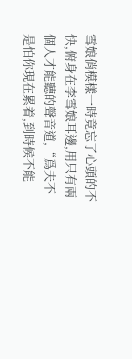雪娘俏模樣一時竟忘了心頭的不快,俯身在李雪娘耳邊,用只有兩個人才能聽的聲音道,“爲夫不是怕你現在累着,到時候不能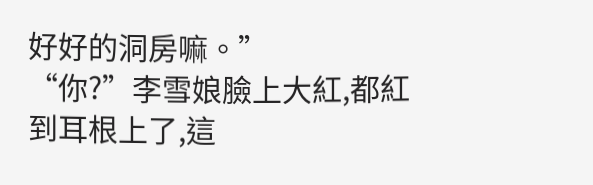好好的洞房嘛。”
“你?”李雪娘臉上大紅,都紅到耳根上了,這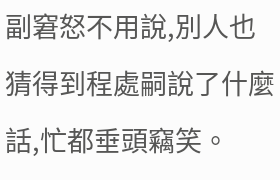副窘怒不用說,別人也猜得到程處嗣說了什麼話,忙都垂頭竊笑。